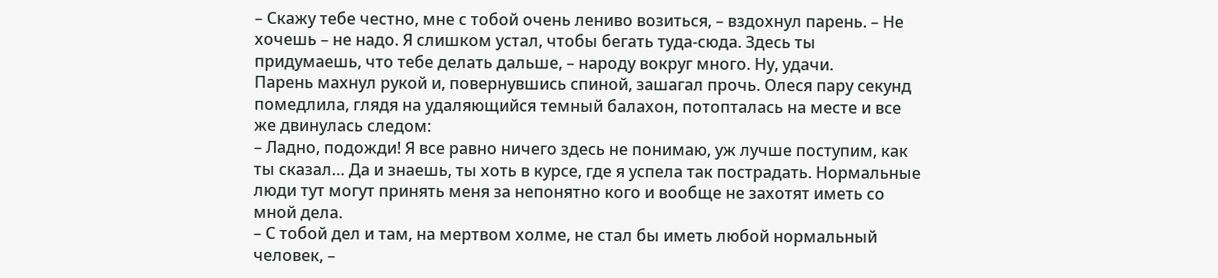– Скажу тебе честно, мне с тобой очень лениво возиться, – вздохнул парень. – Не хочешь – не надо. Я слишком устал, чтобы бегать туда-сюда. Здесь ты придумаешь, что тебе делать дальше, – народу вокруг много. Ну, удачи.
Парень махнул рукой и, повернувшись спиной, зашагал прочь. Олеся пару секунд помедлила, глядя на удаляющийся темный балахон, потопталась на месте и все же двинулась следом:
– Ладно, подожди! Я все равно ничего здесь не понимаю, уж лучше поступим, как ты сказал… Да и знаешь, ты хоть в курсе, где я успела так пострадать. Нормальные люди тут могут принять меня за непонятно кого и вообще не захотят иметь со мной дела.
– С тобой дел и там, на мертвом холме, не стал бы иметь любой нормальный человек, –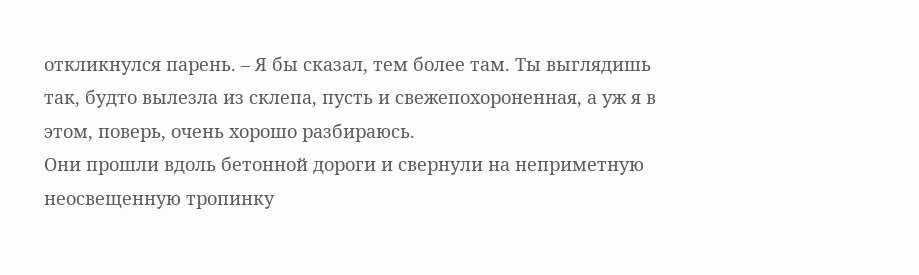откликнулся парень. – Я бы сказал, тем более там. Ты выглядишь так, будто вылезла из склепа, пусть и свежепохороненная, а уж я в этом, поверь, очень хорошо разбираюсь.
Они прошли вдоль бетонной дороги и свернули на неприметную неосвещенную тропинку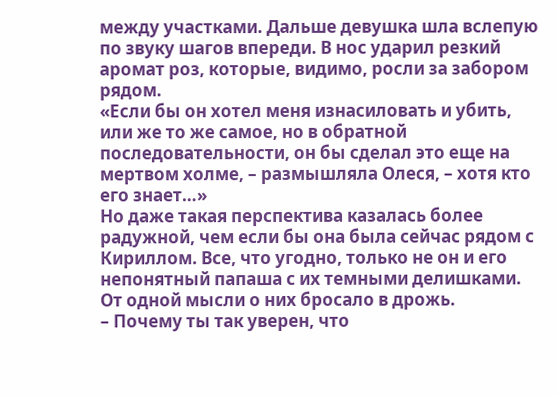между участками. Дальше девушка шла вслепую по звуку шагов впереди. В нос ударил резкий аромат роз, которые, видимо, росли за забором рядом.
«Если бы он хотел меня изнасиловать и убить, или же то же самое, но в обратной последовательности, он бы сделал это еще на мертвом холме, – размышляла Олеся, – хотя кто его знает…»
Но даже такая перспектива казалась более радужной, чем если бы она была сейчас рядом с Кириллом. Все, что угодно, только не он и его непонятный папаша с их темными делишками. От одной мысли о них бросало в дрожь.
– Почему ты так уверен, что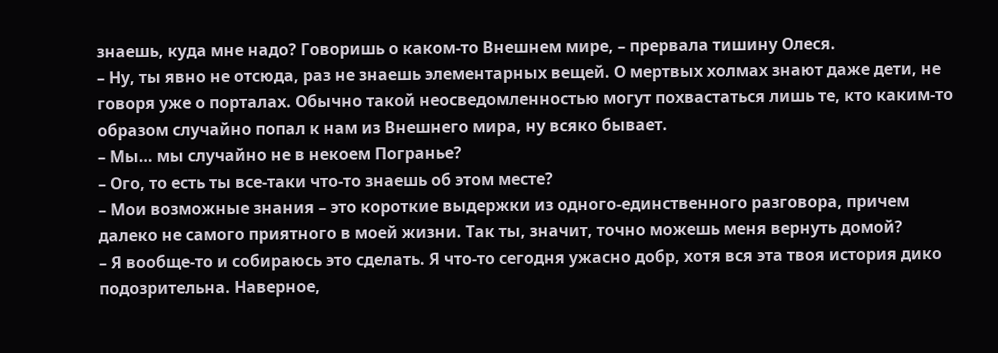знаешь, куда мне надо? Говоришь о каком-то Внешнем мире, – прервала тишину Олеся.
– Ну, ты явно не отсюда, раз не знаешь элементарных вещей. О мертвых холмах знают даже дети, не говоря уже о порталах. Обычно такой неосведомленностью могут похвастаться лишь те, кто каким-то образом случайно попал к нам из Внешнего мира, ну всяко бывает.
– Мы… мы случайно не в некоем Погранье?
– Ого, то есть ты все-таки что-то знаешь об этом месте?
– Мои возможные знания – это короткие выдержки из одного-единственного разговора, причем далеко не самого приятного в моей жизни. Так ты, значит, точно можешь меня вернуть домой?
– Я вообще-то и собираюсь это сделать. Я что-то сегодня ужасно добр, хотя вся эта твоя история дико подозрительна. Наверное,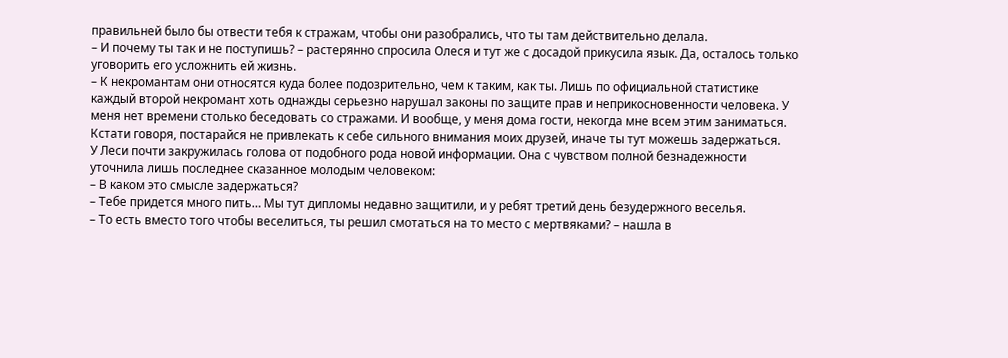правильней было бы отвести тебя к стражам, чтобы они разобрались, что ты там действительно делала.
– И почему ты так и не поступишь? – растерянно спросила Олеся и тут же с досадой прикусила язык. Да, осталось только уговорить его усложнить ей жизнь.
– К некромантам они относятся куда более подозрительно, чем к таким, как ты. Лишь по официальной статистике каждый второй некромант хоть однажды серьезно нарушал законы по защите прав и неприкосновенности человека. У меня нет времени столько беседовать со стражами. И вообще, у меня дома гости, некогда мне всем этим заниматься. Кстати говоря, постарайся не привлекать к себе сильного внимания моих друзей, иначе ты тут можешь задержаться.
У Леси почти закружилась голова от подобного рода новой информации. Она с чувством полной безнадежности уточнила лишь последнее сказанное молодым человеком:
– В каком это смысле задержаться?
– Тебе придется много пить… Мы тут дипломы недавно защитили, и у ребят третий день безудержного веселья.
– То есть вместо того чтобы веселиться, ты решил смотаться на то место с мертвяками? – нашла в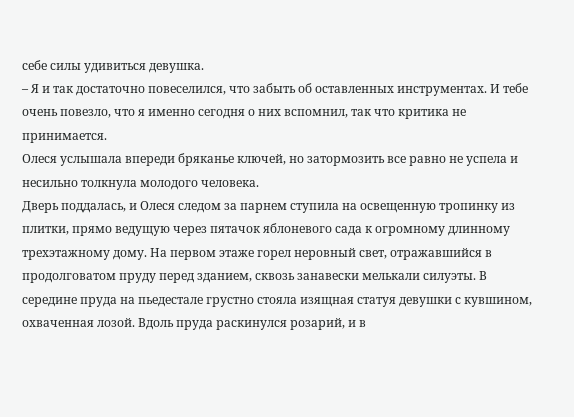себе силы удивиться девушка.
– Я и так достаточно повеселился, что забыть об оставленных инструментах. И тебе очень повезло, что я именно сегодня о них вспомнил, так что критика не принимается.
Олеся услышала впереди бряканье ключей, но затормозить все равно не успела и несильно толкнула молодого человека.
Дверь поддалась, и Олеся следом за парнем ступила на освещенную тропинку из плитки, прямо ведущую через пятачок яблоневого сада к огромному длинному трехэтажному дому. На первом этаже горел неровный свет, отражавшийся в продолговатом пруду перед зданием, сквозь занавески мелькали силуэты. В середине пруда на пьедестале грустно стояла изящная статуя девушки с кувшином, охваченная лозой. Вдоль пруда раскинулся розарий, и в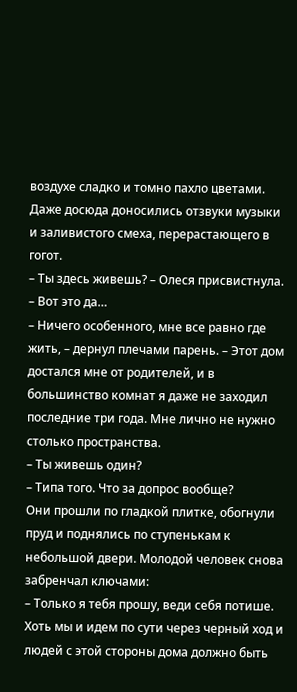воздухе сладко и томно пахло цветами.
Даже досюда доносились отзвуки музыки и заливистого смеха, перерастающего в гогот.
– Ты здесь живешь? – Олеся присвистнула. – Вот это да…
– Ничего особенного, мне все равно где жить, – дернул плечами парень. – Этот дом достался мне от родителей, и в большинство комнат я даже не заходил последние три года. Мне лично не нужно столько пространства.
– Ты живешь один?
– Типа того. Что за допрос вообще?
Они прошли по гладкой плитке, обогнули пруд и поднялись по ступенькам к небольшой двери. Молодой человек снова забренчал ключами:
– Только я тебя прошу, веди себя потише. Хоть мы и идем по сути через черный ход и людей с этой стороны дома должно быть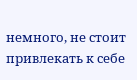немного, не стоит привлекать к себе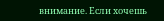внимание. Если хочешь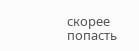скорее попасть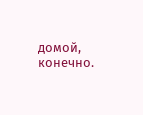домой, конечно.